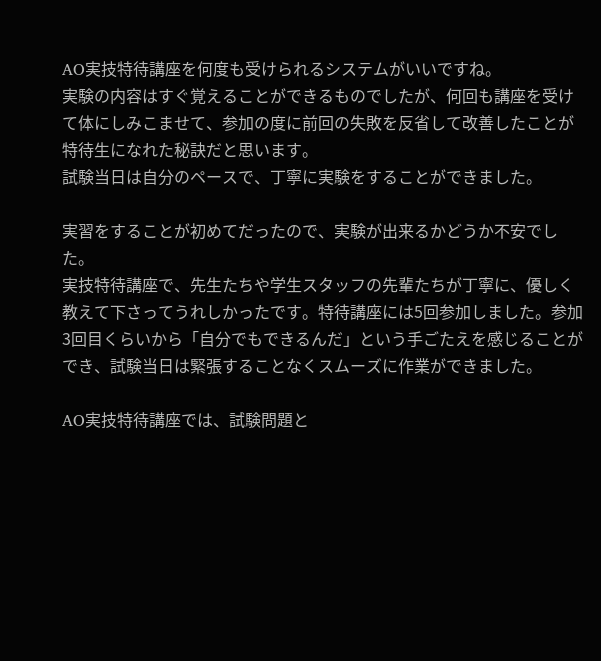AO実技特待講座を何度も受けられるシステムがいいですね。
実験の内容はすぐ覚えることができるものでしたが、何回も講座を受けて体にしみこませて、参加の度に前回の失敗を反省して改善したことが特待生になれた秘訣だと思います。
試験当日は自分のペースで、丁寧に実験をすることができました。

実習をすることが初めてだったので、実験が出来るかどうか不安でした。
実技特待講座で、先生たちや学生スタッフの先輩たちが丁寧に、優しく教えて下さってうれしかったです。特待講座には5回参加しました。参加3回目くらいから「自分でもできるんだ」という手ごたえを感じることができ、試験当日は緊張することなくスムーズに作業ができました。

AO実技特待講座では、試験問題と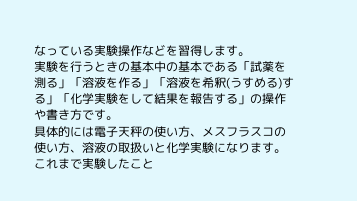なっている実験操作などを習得します。
実験を行うときの基本中の基本である「試薬を測る」「溶液を作る」「溶液を希釈(うすめる)する」「化学実験をして結果を報告する」の操作や書き方です。
具体的には電子天秤の使い方、メスフラスコの使い方、溶液の取扱いと化学実験になります。
これまで実験したこと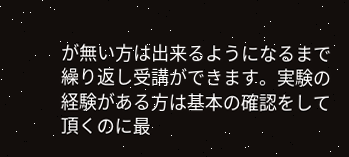が無い方は出来るようになるまで繰り返し受講ができます。実験の経験がある方は基本の確認をして頂くのに最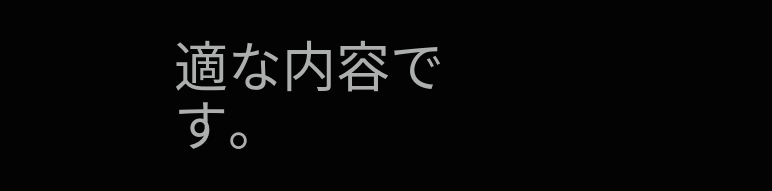適な内容です。